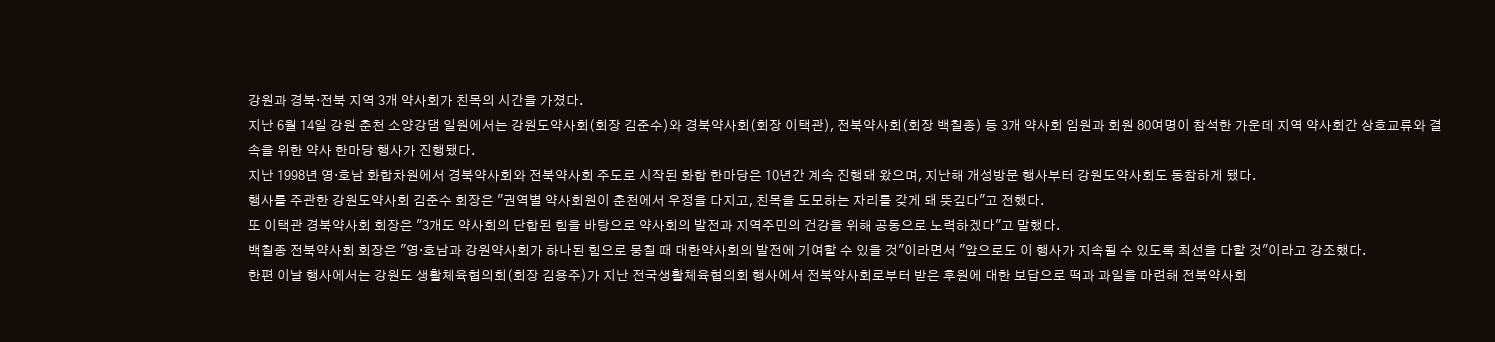강원과 경북·전북 지역 3개 약사회가 친목의 시간을 가졌다.
지난 6월 14일 강원 춘천 소양강댐 일원에서는 강원도약사회(회장 김준수)와 경북약사회(회장 이택관), 전북약사회(회장 백칠종) 등 3개 약사회 임원과 회원 80여명이 참석한 가운데 지역 약사회간 상호교류와 결속을 위한 약사 한마당 행사가 진행됐다.
지난 1998년 영·호남 화합차원에서 경북약사회와 전북약사회 주도로 시작된 화합 한마당은 10년간 계속 진행돼 왔으며, 지난해 개성방문 행사부터 강원도약사회도 동참하게 됐다.
행사를 주관한 강원도약사회 김준수 회장은 "권역별 약사회원이 춘천에서 우정을 다지고, 친목을 도모하는 자리를 갖게 돼 뜻깊다"고 전했다.
또 이택관 경북약사회 회장은 "3개도 약사회의 단합된 힘을 바탕으로 약사회의 발전과 지역주민의 건강을 위해 공동으로 노력하겠다"고 말했다.
백칠종 전북약사회 회장은 "영·호남과 강원약사회가 하나된 힘으로 뭉칠 때 대한약사회의 발전에 기여할 수 있을 것"이라면서 "앞으로도 이 행사가 지속될 수 있도록 최선을 다할 것"이라고 강조했다.
한편 이날 행사에서는 강원도 생활체육협의회(회장 김용주)가 지난 전국생활체육협의회 행사에서 전북약사회로부터 받은 후원에 대한 보답으로 떡과 과일을 마련해 전북약사회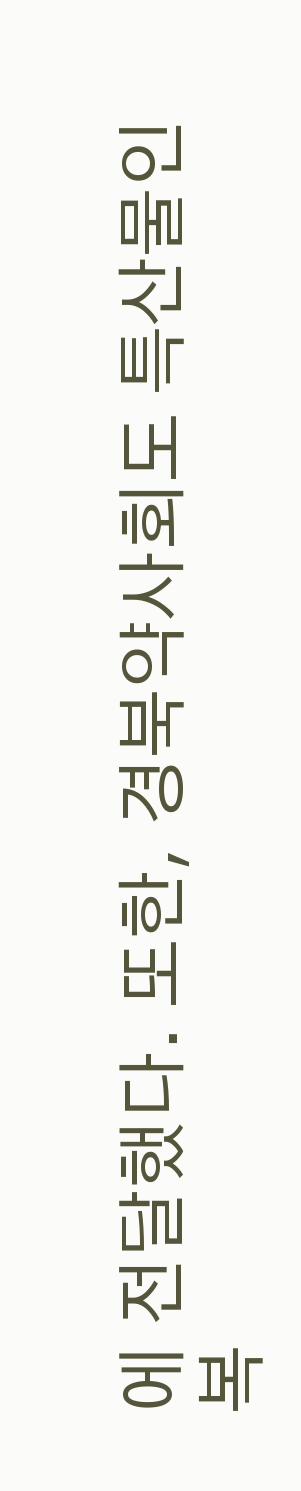에 전달했다. 또한, 경북약사회도 특산물인 복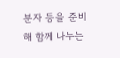분자 등을 준비해 함께 나누는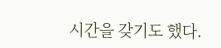시간을 갖기도 했다.